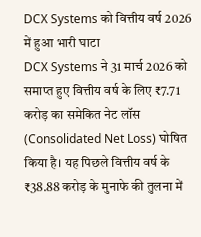DCX Systems को वित्तीय वर्ष 2026 में हुआ भारी घाटा
DCX Systems ने 31 मार्च 2026 को समाप्त हुए वित्तीय वर्ष के लिए ₹7.71 करोड़ का समेकित नेट लॉस (Consolidated Net Loss) घोषित किया है। यह पिछले वित्तीय वर्ष के ₹38.88 करोड़ के मुनाफे की तुलना में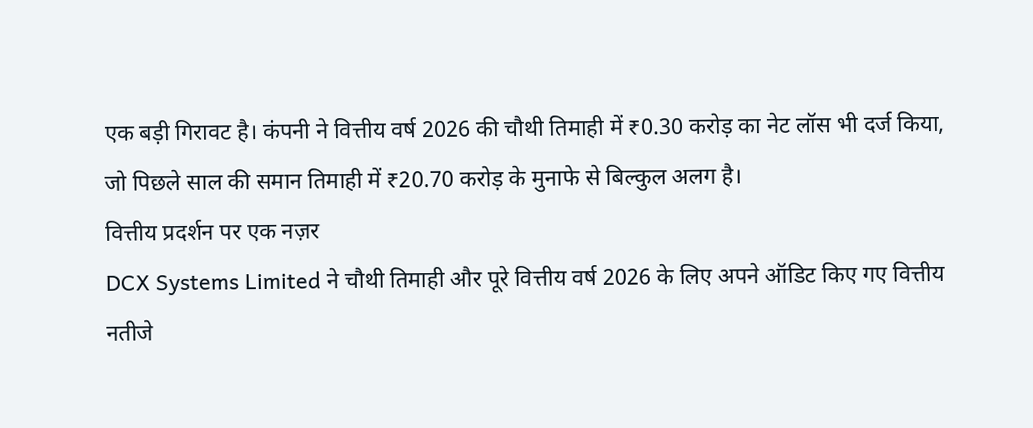एक बड़ी गिरावट है। कंपनी ने वित्तीय वर्ष 2026 की चौथी तिमाही में ₹0.30 करोड़ का नेट लॉस भी दर्ज किया, जो पिछले साल की समान तिमाही में ₹20.70 करोड़ के मुनाफे से बिल्कुल अलग है।
वित्तीय प्रदर्शन पर एक नज़र
DCX Systems Limited ने चौथी तिमाही और पूरे वित्तीय वर्ष 2026 के लिए अपने ऑडिट किए गए वित्तीय नतीजे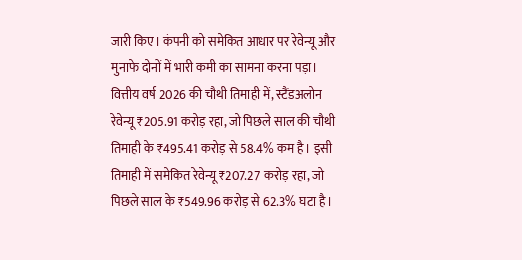जारी किए। कंपनी को समेकित आधार पर रेवेन्यू और मुनाफे दोनों में भारी कमी का सामना करना पड़ा।
वित्तीय वर्ष 2026 की चौथी तिमाही में, स्टैंडअलोन रेवेन्यू ₹205.91 करोड़ रहा, जो पिछले साल की चौथी तिमाही के ₹495.41 करोड़ से 58.4% कम है। इसी तिमाही में समेकित रेवेन्यू ₹207.27 करोड़ रहा, जो पिछले साल के ₹549.96 करोड़ से 62.3% घटा है।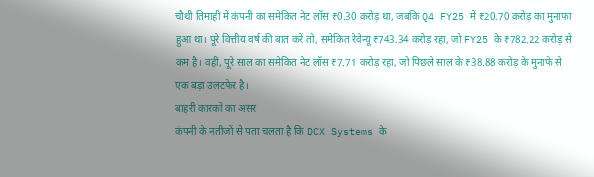चौथी तिमाही में कंपनी का समेकित नेट लॉस ₹0.30 करोड़ था, जबकि Q4 FY25 में ₹20.70 करोड़ का मुनाफा हुआ था। पूरे वित्तीय वर्ष की बात करें तो, समेकित रेवेन्यू ₹743.34 करोड़ रहा, जो FY25 के ₹782.22 करोड़ से कम है। वहीं, पूरे साल का समेकित नेट लॉस ₹7.71 करोड़ रहा, जो पिछले साल के ₹38.88 करोड़ के मुनाफे से एक बड़ा उलटफेर है।
बाहरी कारकों का असर
कंपनी के नतीजों से पता चलता है कि DCX Systems के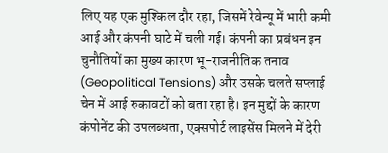लिए यह एक मुश्किल दौर रहा, जिसमें रेवेन्यू में भारी कमी आई और कंपनी घाटे में चली गई। कंपनी का प्रबंधन इन चुनौतियों का मुख्य कारण भू-राजनीतिक तनाव (Geopolitical Tensions) और उसके चलते सप्लाई चेन में आई रुकावटों को बता रहा है। इन मुद्दों के कारण कंपोनेंट की उपलब्धता, एक्सपोर्ट लाइसेंस मिलने में देरी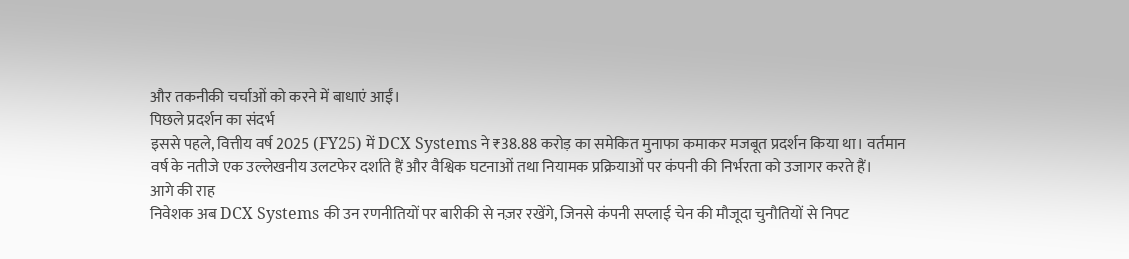और तकनीकी चर्चाओं को करने में बाधाएं आईं।
पिछले प्रदर्शन का संदर्भ
इससे पहले, वित्तीय वर्ष 2025 (FY25) में DCX Systems ने ₹38.88 करोड़ का समेकित मुनाफा कमाकर मजबूत प्रदर्शन किया था। वर्तमान वर्ष के नतीजे एक उल्लेखनीय उलटफेर दर्शाते हैं और वैश्विक घटनाओं तथा नियामक प्रक्रियाओं पर कंपनी की निर्भरता को उजागर करते हैं।
आगे की राह
निवेशक अब DCX Systems की उन रणनीतियों पर बारीकी से नज़र रखेंगे, जिनसे कंपनी सप्लाई चेन की मौजूदा चुनौतियों से निपट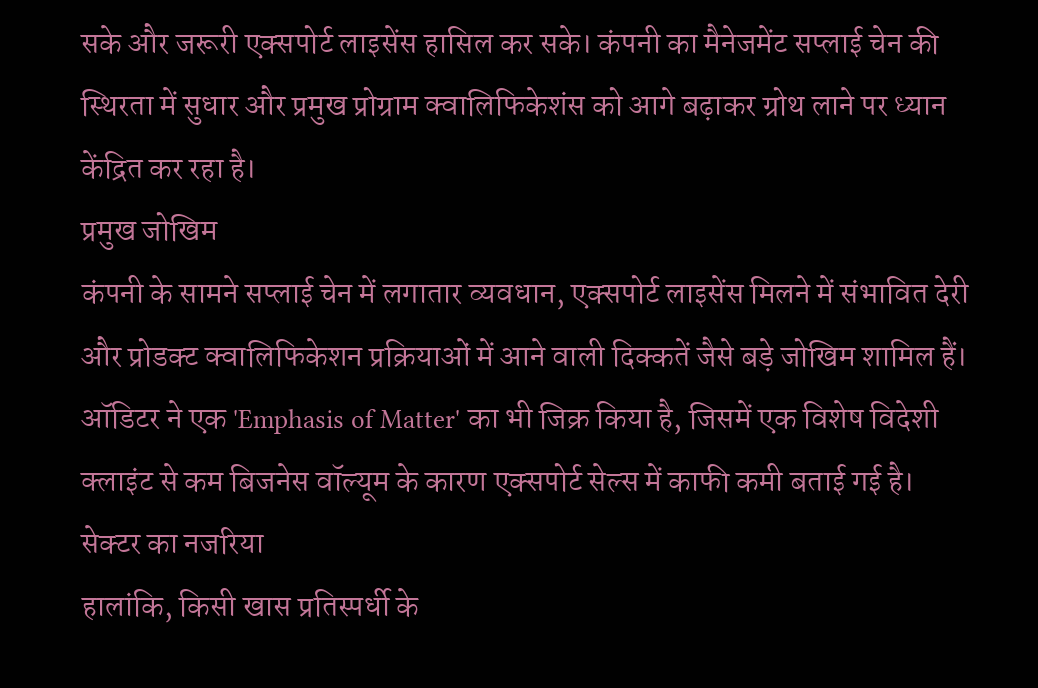सके और जरूरी एक्सपोर्ट लाइसेंस हासिल कर सके। कंपनी का मैनेजमेंट सप्लाई चेन की स्थिरता में सुधार और प्रमुख प्रोग्राम क्वालिफिकेशंस को आगे बढ़ाकर ग्रोथ लाने पर ध्यान केंद्रित कर रहा है।
प्रमुख जोखिम
कंपनी के सामने सप्लाई चेन में लगातार व्यवधान, एक्सपोर्ट लाइसेंस मिलने में संभावित देरी और प्रोडक्ट क्वालिफिकेशन प्रक्रियाओं में आने वाली दिक्कतें जैसे बड़े जोखिम शामिल हैं। ऑडिटर ने एक 'Emphasis of Matter' का भी जिक्र किया है, जिसमें एक विशेष विदेशी क्लाइंट से कम बिजनेस वॉल्यूम के कारण एक्सपोर्ट सेल्स में काफी कमी बताई गई है।
सेक्टर का नजरिया
हालांकि, किसी खास प्रतिस्पर्धी के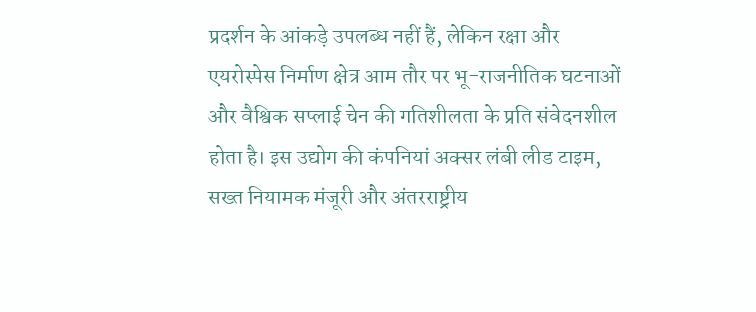प्रदर्शन के आंकड़े उपलब्ध नहीं हैं, लेकिन रक्षा और एयरोस्पेस निर्माण क्षेत्र आम तौर पर भू-राजनीतिक घटनाओं और वैश्विक सप्लाई चेन की गतिशीलता के प्रति संवेदनशील होता है। इस उद्योग की कंपनियां अक्सर लंबी लीड टाइम, सख्त नियामक मंजूरी और अंतरराष्ट्रीय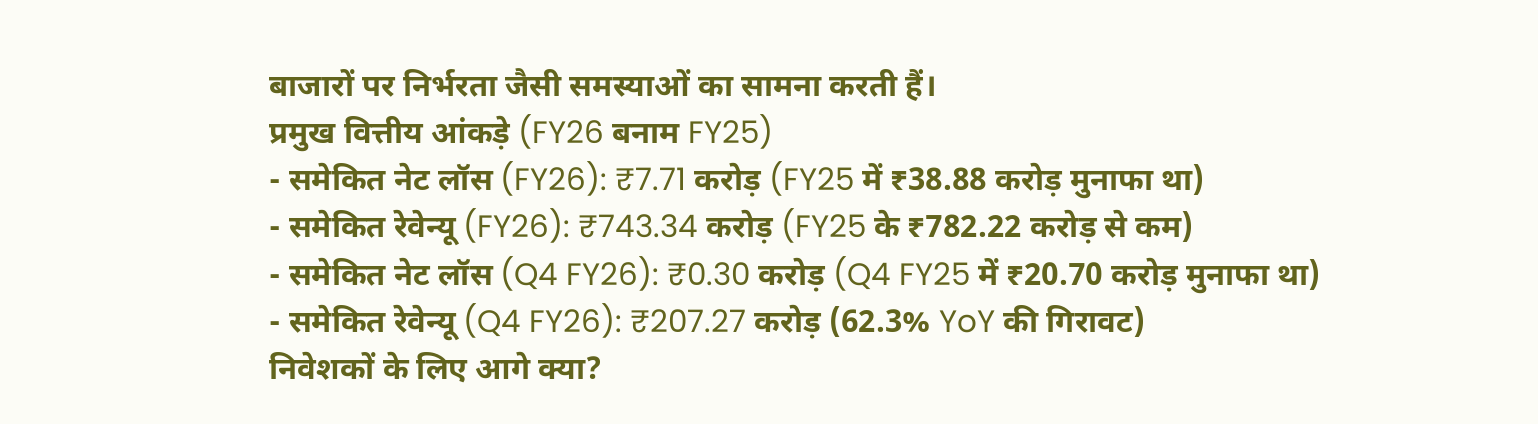बाजारों पर निर्भरता जैसी समस्याओं का सामना करती हैं।
प्रमुख वित्तीय आंकड़े (FY26 बनाम FY25)
- समेकित नेट लॉस (FY26): ₹7.71 करोड़ (FY25 में ₹38.88 करोड़ मुनाफा था)
- समेकित रेवेन्यू (FY26): ₹743.34 करोड़ (FY25 के ₹782.22 करोड़ से कम)
- समेकित नेट लॉस (Q4 FY26): ₹0.30 करोड़ (Q4 FY25 में ₹20.70 करोड़ मुनाफा था)
- समेकित रेवेन्यू (Q4 FY26): ₹207.27 करोड़ (62.3% YoY की गिरावट)
निवेशकों के लिए आगे क्या?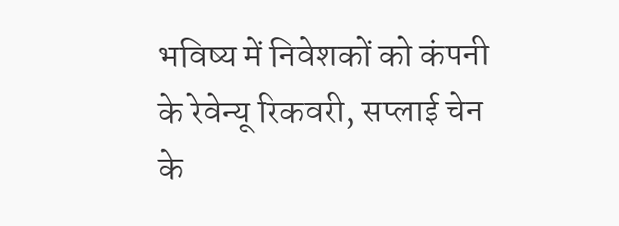भविष्य में निवेशकों को कंपनी के रेवेन्यू रिकवरी, सप्लाई चेन के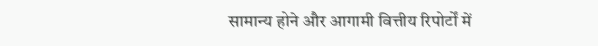सामान्य होने और आगामी वित्तीय रिपोर्टों में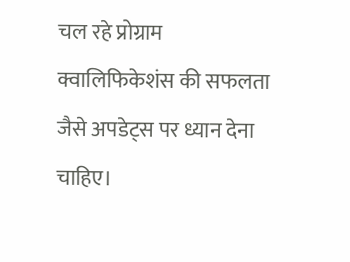चल रहे प्रोग्राम क्वालिफिकेशंस की सफलता जैसे अपडेट्स पर ध्यान देना चाहिए।